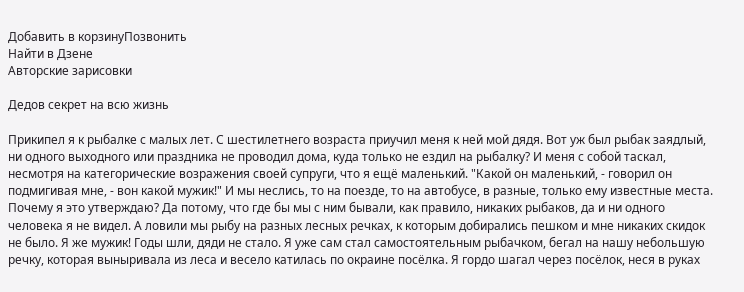Добавить в корзинуПозвонить
Найти в Дзене
Авторские зарисовки

Дедов секрет на всю жизнь

Прикипел я к рыбалке с малых лет. С шестилетнего возраста приучил меня к ней мой дядя. Вот уж был рыбак заядлый, ни одного выходного или праздника не проводил дома, куда только не ездил на рыбалку? И меня с собой таскал, несмотря на категорические возражения своей супруги, что я ещё маленький. "Какой он маленький, - говорил он подмигивая мне, - вон какой мужик!" И мы неслись, то на поезде, то на автобусе, в разные, только ему известные места. Почему я это утверждаю? Да потому, что где бы мы с ним бывали, как правило, никаких рыбаков, да и ни одного человека я не видел. А ловили мы рыбу на разных лесных речках, к которым добирались пешком и мне никаких скидок не было. Я же мужик! Годы шли, дяди не стало. Я уже сам стал самостоятельным рыбачком, бегал на нашу небольшую речку, которая выныривала из леса и весело катилась по окраине посёлка. Я гордо шагал через посёлок, неся в руках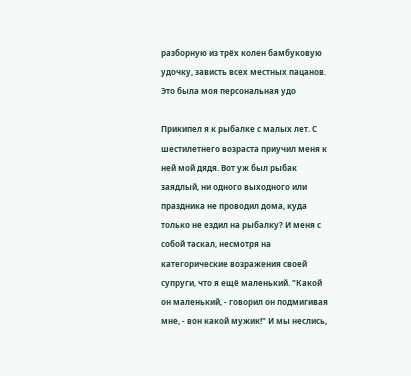разборную из трёх колен бамбуковую удочку, зависть всех местных пацанов. Это была моя персональная удо

Прикипел я к рыбалке с малых лет. С шестилетнего возраста приучил меня к ней мой дядя. Вот уж был рыбак заядлый, ни одного выходного или праздника не проводил дома, куда только не ездил на рыбалку? И меня с собой таскал, несмотря на категорические возражения своей супруги, что я ещё маленький. "Какой он маленький, - говорил он подмигивая мне, - вон какой мужик!" И мы неслись,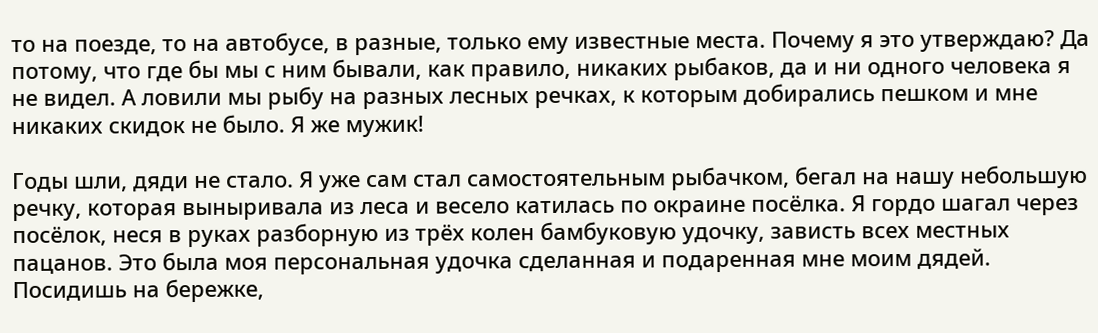то на поезде, то на автобусе, в разные, только ему известные места. Почему я это утверждаю? Да потому, что где бы мы с ним бывали, как правило, никаких рыбаков, да и ни одного человека я не видел. А ловили мы рыбу на разных лесных речках, к которым добирались пешком и мне никаких скидок не было. Я же мужик!

Годы шли, дяди не стало. Я уже сам стал самостоятельным рыбачком, бегал на нашу небольшую речку, которая выныривала из леса и весело катилась по окраине посёлка. Я гордо шагал через посёлок, неся в руках разборную из трёх колен бамбуковую удочку, зависть всех местных пацанов. Это была моя персональная удочка сделанная и подаренная мне моим дядей. Посидишь на бережке,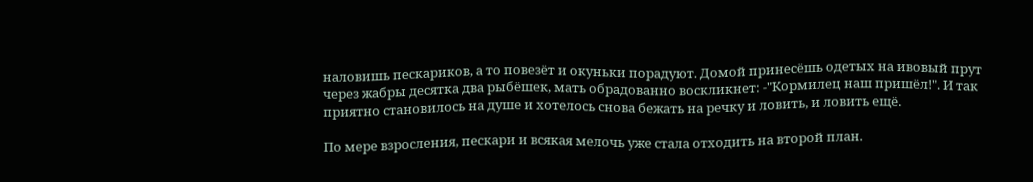наловишь пескариков, а то повезёт и окуньки порадуют. Домой принесёшь одетых на ивовый прут через жабры десятка два рыбёшек, мать обрадованно воскликнет: -"Кормилец наш пришёл!". И так приятно становилось на душе и хотелось снова бежать на речку и ловить, и ловить ещё.

По мере взросления, пескари и всякая мелочь уже стала отходить на второй план.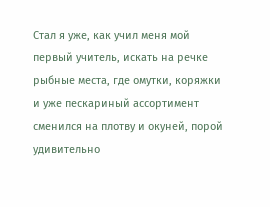Стал я уже, как учил меня мой первый учитель, искать на речке рыбные места, где омутки, коряжки и уже пескариный ассортимент сменился на плотву и окуней, порой удивительно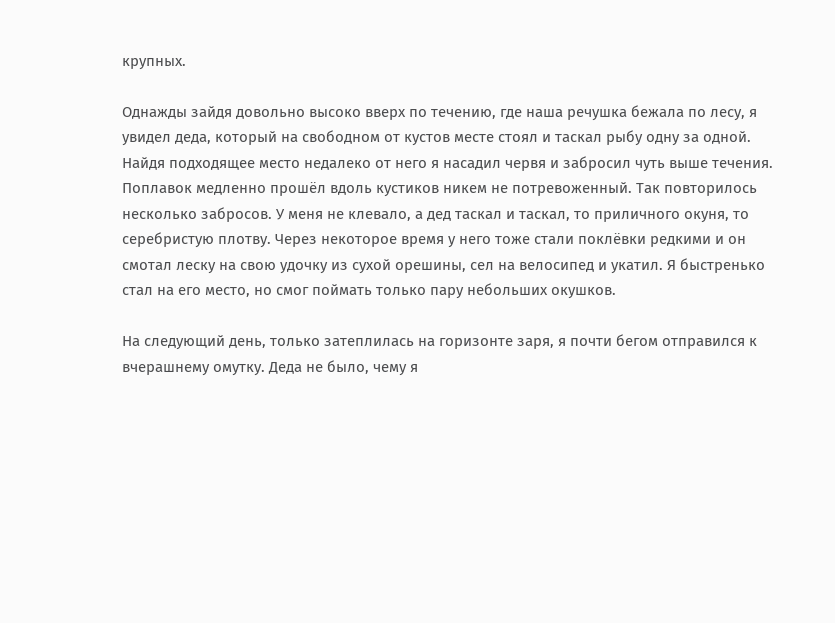крупных.

Однажды зайдя довольно высоко вверх по течению, где наша речушка бежала по лесу, я увидел деда, который на свободном от кустов месте стоял и таскал рыбу одну за одной. Найдя подходящее место недалеко от него я насадил червя и забросил чуть выше течения. Поплавок медленно прошёл вдоль кустиков никем не потревоженный. Так повторилось несколько забросов. У меня не клевало, а дед таскал и таскал, то приличного окуня, то серебристую плотву. Через некоторое время у него тоже стали поклёвки редкими и он смотал леску на свою удочку из сухой орешины, сел на велосипед и укатил. Я быстренько стал на его место, но смог поймать только пару небольших окушков.

На следующий день, только затеплилась на горизонте заря, я почти бегом отправился к вчерашнему омутку. Деда не было, чему я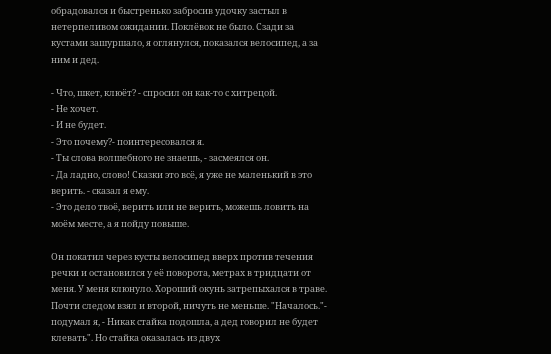обрадовался и быстренько забросив удочку застыл в нетерпеливом ожидании. Поклёвок не было. Сзади за кустами зашуршало, я оглянулся, показался велосипед, а за ним и дед.

- Что, шкет, клюёт? - спросил он как-то с хитрецой.
- Не хочет.
- И не будет.
- Это почему?- поинтересовался я.
- Ты слова волшебного не знаешь, - засмеялся он.
- Да ладно, слово! Сказки это всё, я уже не маленький в это верить. - сказал я ему.
- Это дело твоё, верить или не верить, можешь ловить на моём месте, а я пойду повыше.

Он покатил через кусты велосипед вверх против течения речки и остановился у её поворота, метрах в тридцати от меня. У меня клюнуло. Хороший окунь затрепыхался в траве. Почти следом взял и второй, ничуть не меньше. "Началось."- подумал я, - Никак стайка подошла, а дед говорил не будет клевать". Но стайка оказалась из двух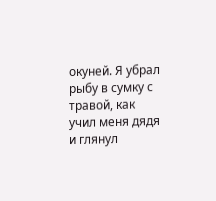окуней. Я убрал рыбу в сумку с травой, как учил меня дядя и глянул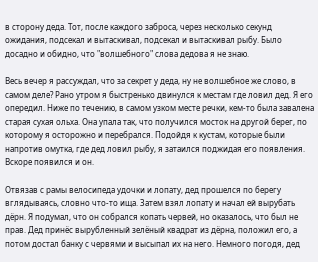в сторону деда. Тот, после каждого заброса, через несколько секунд ожидания, подсекал и вытаскивал, подсекал и вытаскивал рыбу. Было досадно и обидно, что "волшебного" слова дедова я не знаю.

Весь вечер я рассуждал, что за секрет у деда, ну не волшебное же слово, в самом деле? Рано утром я быстренько двинулся к местам где ловил дед. Я его опередил. Ниже по течению, в самом узком месте речки, кем-то была завалена старая сухая ольха. Она упала так, что получился мосток на другой берег, по которому я осторожно и перебрался. Подойдя к кустам, которые были напротив омутка, где дед ловил рыбу, я затаился поджидая его появления. Вскоре появился и он.

Отвязав с рамы велосипеда удочки и лопату, дед прошелся по берегу вглядываясь, словно что-то ища. Затем взял лопату и начал ей вырубать дёрн. Я подумал, что он собрался копать червей, но оказалось, что был не прав. Дед принёс вырубленный зелёный квадрат из дёрна, положил его, а потом достал банку с червями и высыпал их на него. Немного погодя, дед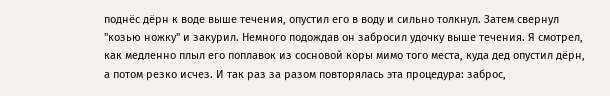поднёс дёрн к воде выше течения, опустил его в воду и сильно толкнул. Затем свернул "козью ножку" и закурил. Немного подождав он забросил удочку выше течения. Я смотрел, как медленно плыл его поплавок из сосновой коры мимо того места, куда дед опустил дёрн, а потом резко исчез. И так раз за разом повторялась эта процедура: заброс,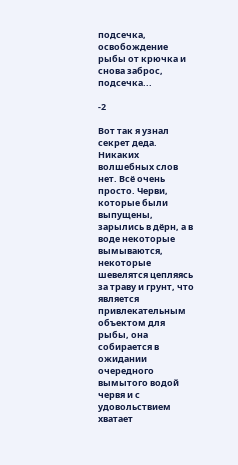подсечка, освобождение рыбы от крючка и снова заброс, подсечка...

-2

Вот так я узнал секрет деда. Никаких волшебных слов нет. Всё очень просто. Черви, которые были выпущены, зарылись в дёрн, а в воде некоторые вымываются, некоторые шевелятся цепляясь за траву и грунт, что является привлекательным объектом для рыбы, она собирается в ожидании очередного вымытого водой червя и с удовольствием хватает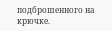подброшенного на крючке.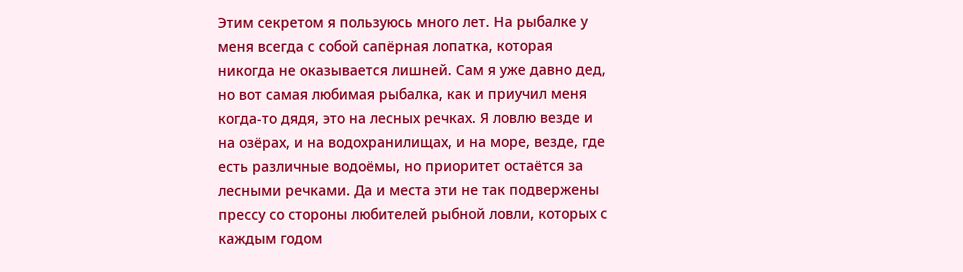Этим секретом я пользуюсь много лет. На рыбалке у меня всегда с собой сапёрная лопатка, которая никогда не оказывается лишней. Сам я уже давно дед, но вот самая любимая рыбалка, как и приучил меня когда-то дядя, это на лесных речках. Я ловлю везде и на озёрах, и на водохранилищах, и на море, везде, где есть различные водоёмы, но приоритет остаётся за лесными речками. Да и места эти не так подвержены прессу со стороны любителей рыбной ловли, которых с каждым годом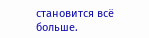становится всё больше.